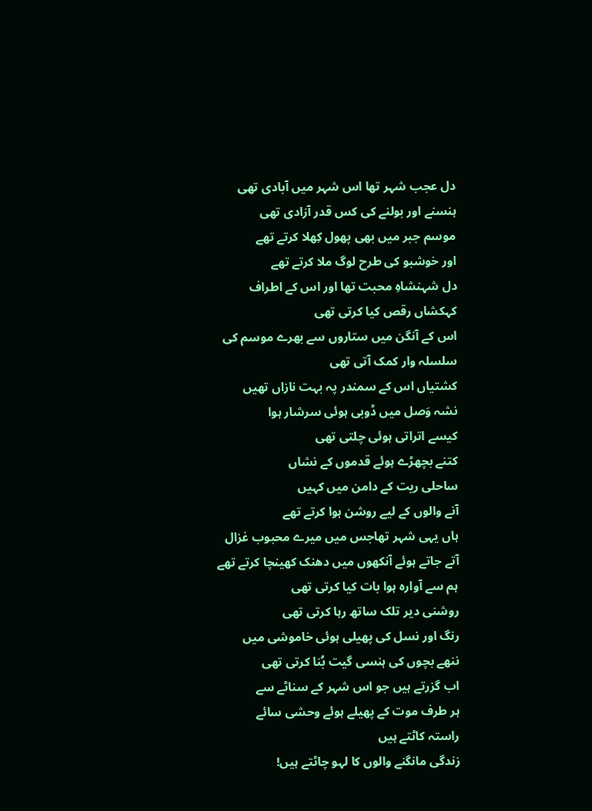دل عجب شہر تھا اس شہر میں آبادی تھی
ہنسنے اور بولنے کی کس قدر آزادی تھی
موسم جبر میں بھی پھول کِھلا کرتے تھے
اور خوشبو کی طرح لوگ ملا کرتے تھے
دل شہنشاہِ محبت تھا اور اس کے اطراف
کہکشاں رقص کیا کرتی تھی
اس کے آنگن میں ستاروں سے بھرے موسم کی
سلسلہ وار کمک آتی تھی
کشتیاں اس کے سمندر پہ بہت نازاں تھیں
نشہ وَصل میں ڈوبی ہوئی سرشار ہوا
کیسے اتراتی ہوئی چلتی تھی
کتنے بچھڑے ہوئے قدموں کے نشاں
ساحلی ریت کے دامن میں کہیں
آنے والوں کے لیے روشن ہوا کرتے تھے
ہاں یہی شہر تھاجس میں میرے محبوب غزال
آتے جاتے ہوئے آنکھوں میں دھنک کھینچا کرتے تھے
ہم سے آوارہ ہوا بات کیا کرتی تھی
روشنی دیر تلک ساتھ رہا کرتی تھی
رنگ اور نسل کی پھیلی ہوئی خاموشی میں
ننھے بچوں کی ہنسی گیت بُنا کرتی تھی
اب گزرتے ہیں جو اس شہر کے سناٹے سے
ہر طرف موت کے پھیلے ہوئے وحشی سائے
راستہ کاٹتے ہیں
زندگی مانگنے والوں کا لہو چاٹتے ہیں!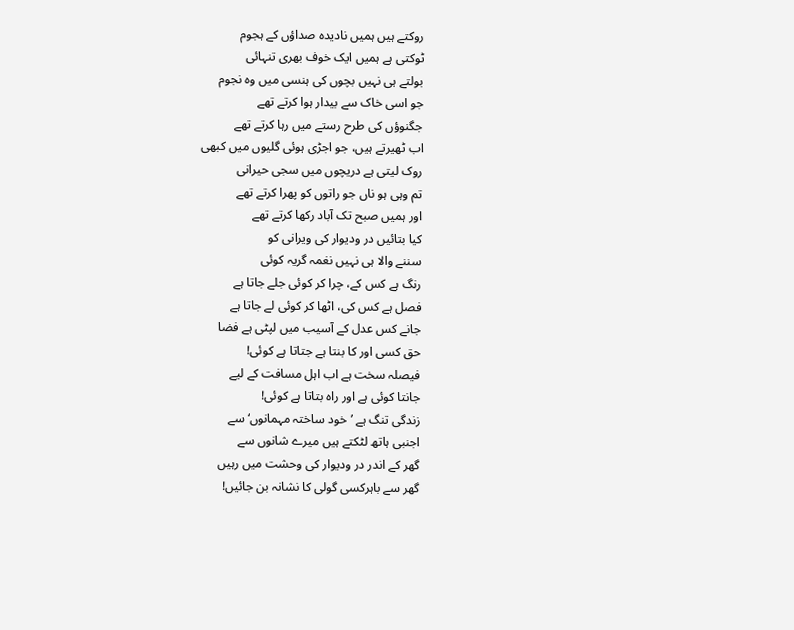روکتے ہیں ہمیں نادیدہ صداؤں کے ہجوم
ٹوکتی ہے ہمیں ایک خوف بھری تنہائی
بولتے ہی نہیں بچوں کی ہنسی میں وہ نجوم
جو اسی خاک سے بیدار ہوا کرتے تھے
جگنوؤں کی طرح رستے میں رہا کرتے تھے
اب ٹھیرتے ہیں، جو اجڑی ہوئی گلیوں میں کبھی
روک لیتی ہے دریچوں میں سجی حیرانی
تم وہی ہو ناں جو راتوں کو پھرا کرتے تھے
اور ہمیں صبح تک آباد رکھا کرتے تھے
کیا بتائیں در ودیوار کی ویرانی کو
سننے والا ہی نہیں نغمہ گریہ کوئی
رنگ ہے کس کے، چرا کر کوئی جلے جاتا ہے
فصل ہے کس کی، اٹھا کر کوئی لے جاتا ہے
جانے کس عدل کے آسیب میں لپٹی ہے فضا
حق کسی اور کا بنتا ہے جتاتا ہے کوئی!
فیصلہ سخت ہے اب اہل مسافت کے لیے
جانتا کوئی ہے اور راہ بتاتا ہے کوئی!
زندگی تنگ ہے ’خود ساختہ مہمانوں‘ سے
اجنبی ہاتھ لٹکتے ہیں میرے شانوں سے
گھر کے اندر در ودیوار کی وحشت میں رہیں
گھر سے باہرکسی گولی کا نشانہ بن جائیں!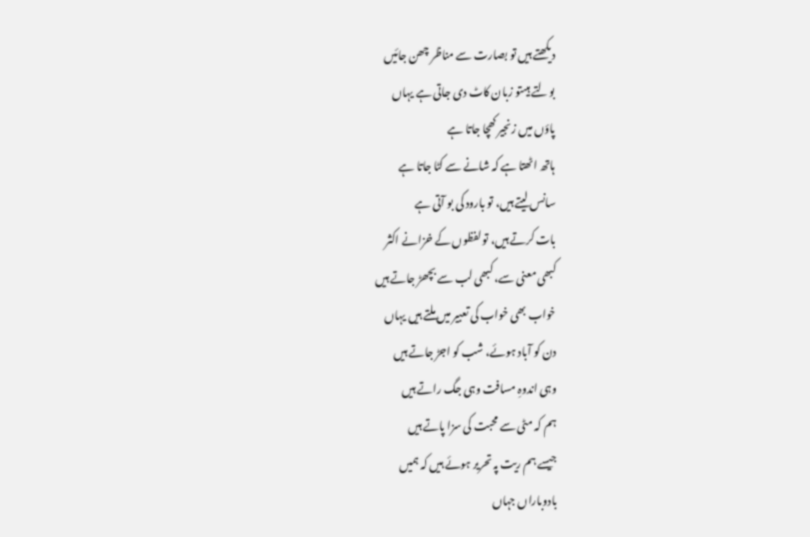دیکھتے ہیں تو بصارت سے مناظر چھن جائیں
بولتے ہیںتو زبان کاٹ دی جاتی ہے یہاں
پاؤں میں زنجیر کھچا جاتا ہے
ہاتھ اٹھتا ہے کہ شانے سے کٹا جاتا ہے
سانس لیتے ہیں، تو بارود کی بو آتی ہے
بات کرتے ہیں، تو لفظوں کے خزانے اکثر
کبھی معنی سے، کبھی لب سے بچھڑ جاتے ہیں
خواب بھی خواب کی تعبیر میں ملتے ہیں یہاں
دن کو آباد ہوئے، شب کو اجڑ جاتے ہیں
وہی اندوہِ مسافت وہی جگ راتے ہیں
ہم کہ مٹی سے محبت کی سزا پاتے ہیں
جیسے ہم ریت پہ تحریر ہوئے ہیں کہ ہمیں
بادوباراں جہاں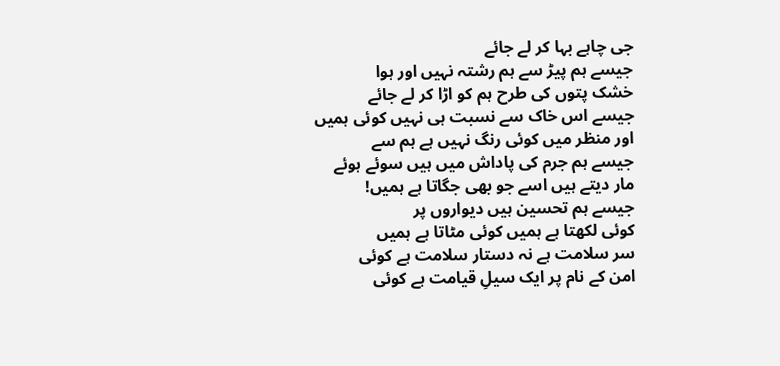جی چاہے بہا کر لے جائے
جیسے ہم پیڑ سے ہم رشتہ نہیں اور ہوا
خشک پتوں کی طرح ہم کو اڑا کر لے جائے
جیسے اس خاک سے نسبت ہی نہیں کوئی ہمیں
اور منظر میں کوئی رنگ نہیں ہے ہم سے
جیسے ہم جرم کی پاداش میں ہیں سوئے ہوئے
مار دیتے ہیں اسے جو بھی جگاتا ہے ہمیں!
جیسے ہم تحسین ہیں دیواروں پر
کوئی لکھتا ہے ہمیں کوئی مٹاتا ہے ہمیں
سر سلامت ہے نہ دستار سلامت ہے کوئی
امن کے نام پر ایک سیلِ قیامت ہے کوئی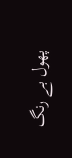پھول بے رنگ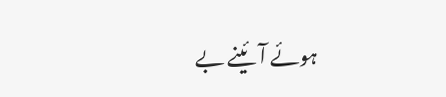ہوئے آئینے بے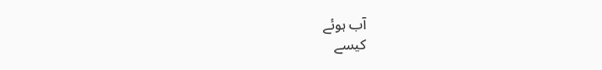آب ہوئے
کیسے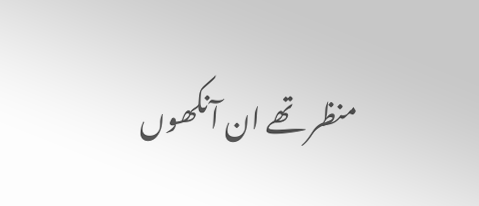منظر تھے ان آنکھوں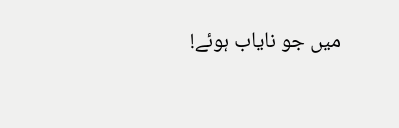میں جو نایاب ہوئے!